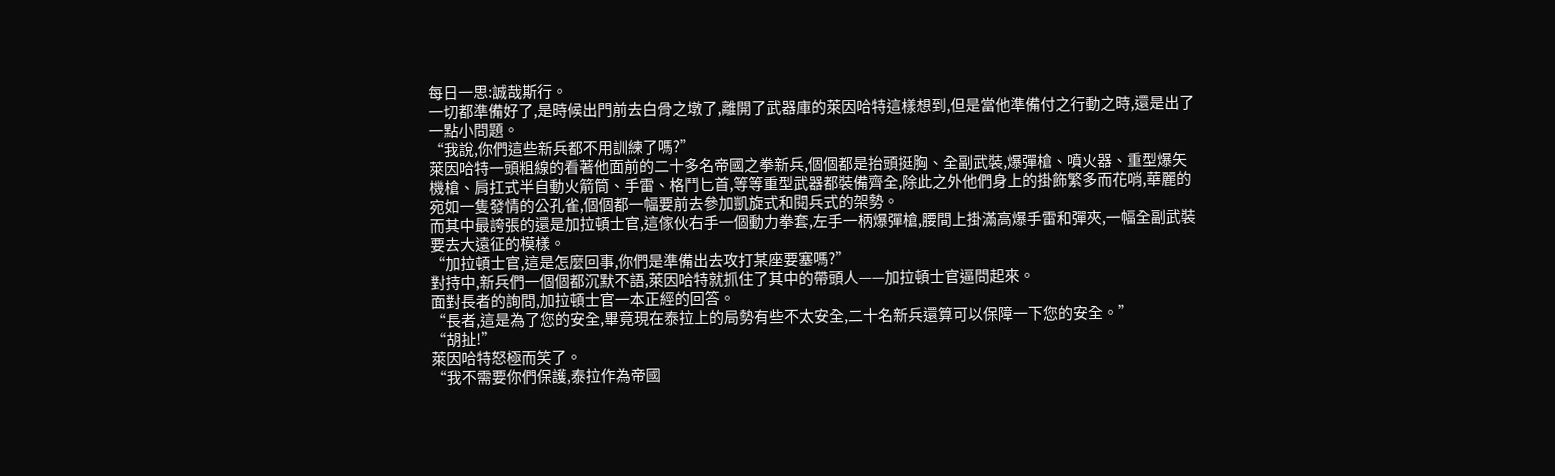每日一思:誠哉斯行。
一切都準備好了,是時候出門前去白骨之墩了,離開了武器庫的萊因哈特這樣想到,但是當他準備付之行動之時,還是出了一點小問題。
“我說,你們這些新兵都不用訓練了嗎?”
萊因哈特一頭粗線的看著他面前的二十多名帝國之拳新兵,個個都是抬頭挺胸、全副武裝,爆彈槍、噴火器、重型爆矢機槍、肩扛式半自動火箭筒、手雷、格鬥匕首,等等重型武器都裝備齊全,除此之外他們身上的掛飾繁多而花哨,華麗的宛如一隻發情的公孔雀,個個都一幅要前去參加凱旋式和閱兵式的架勢。
而其中最誇張的還是加拉頓士官,這傢伙右手一個動力拳套,左手一柄爆彈槍,腰間上掛滿高爆手雷和彈夾,一幅全副武裝要去大遠征的模樣。
“加拉頓士官,這是怎麼回事,你們是準備出去攻打某座要塞嗎?”
對持中,新兵們一個個都沉默不語,萊因哈特就抓住了其中的帶頭人——加拉頓士官逼問起來。
面對長者的詢問,加拉頓士官一本正經的回答。
“長者,這是為了您的安全,畢竟現在泰拉上的局勢有些不太安全,二十名新兵還算可以保障一下您的安全。”
“胡扯!”
萊因哈特怒極而笑了。
“我不需要你們保護,泰拉作為帝國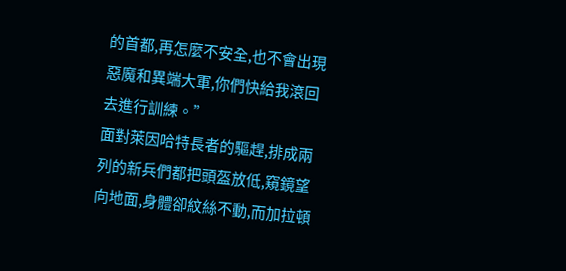的首都,再怎麼不安全,也不會出現惡魔和異端大軍,你們快給我滾回去進行訓練。”
面對萊因哈特長者的驅趕,排成兩列的新兵們都把頭盔放低,窺鏡望向地面,身體卻紋絲不動,而加拉頓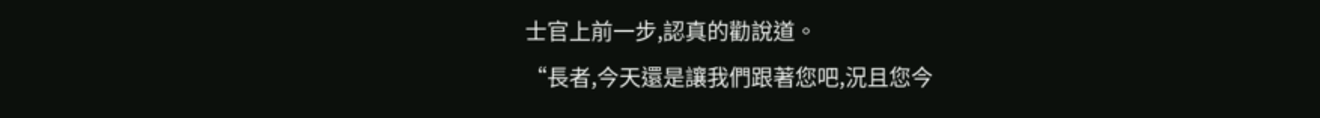士官上前一步,認真的勸說道。
“長者,今天還是讓我們跟著您吧,況且您今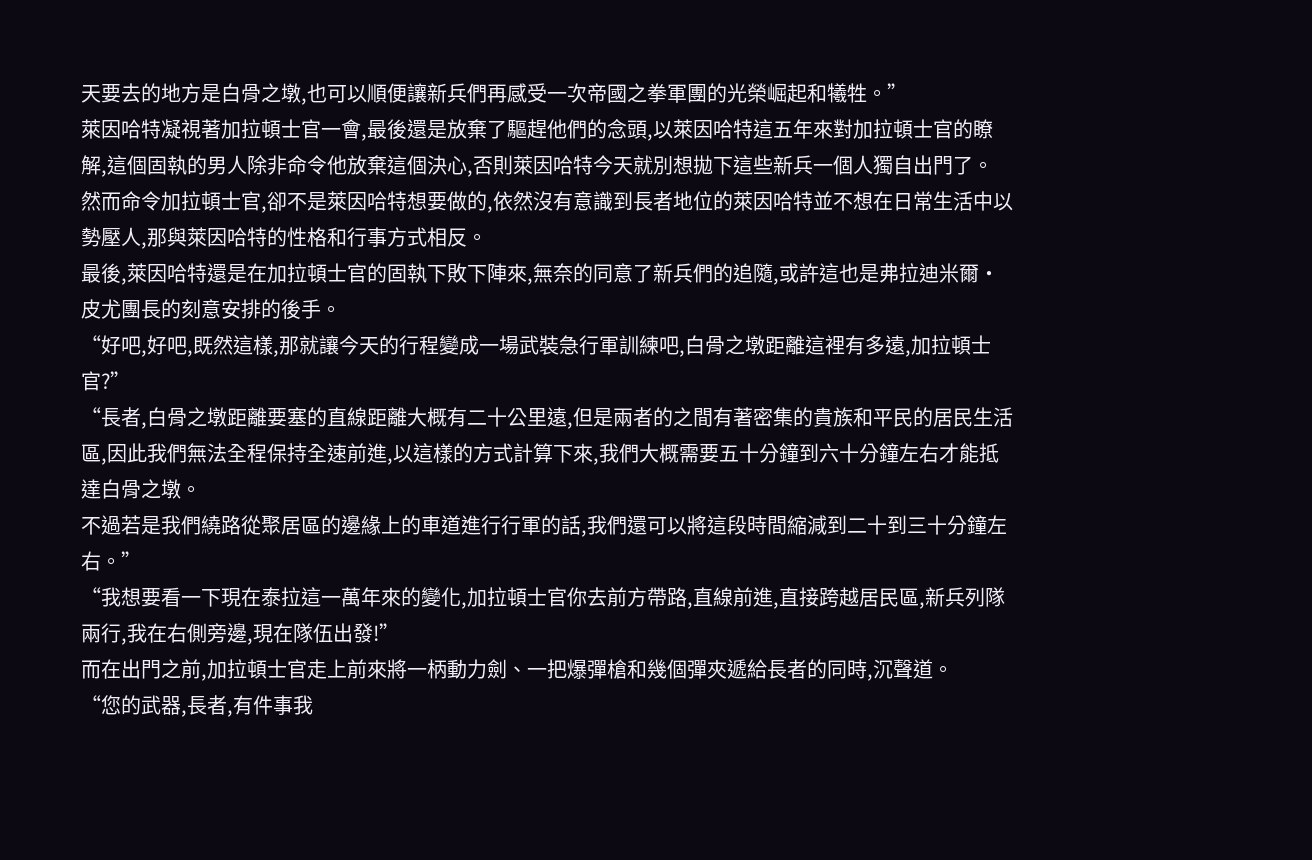天要去的地方是白骨之墩,也可以順便讓新兵們再感受一次帝國之拳軍團的光榮崛起和犧牲。”
萊因哈特凝視著加拉頓士官一會,最後還是放棄了驅趕他們的念頭,以萊因哈特這五年來對加拉頓士官的瞭解,這個固執的男人除非命令他放棄這個決心,否則萊因哈特今天就別想拋下這些新兵一個人獨自出門了。
然而命令加拉頓士官,卻不是萊因哈特想要做的,依然沒有意識到長者地位的萊因哈特並不想在日常生活中以勢壓人,那與萊因哈特的性格和行事方式相反。
最後,萊因哈特還是在加拉頓士官的固執下敗下陣來,無奈的同意了新兵們的追隨,或許這也是弗拉迪米爾·皮尤團長的刻意安排的後手。
“好吧,好吧,既然這樣,那就讓今天的行程變成一場武裝急行軍訓練吧,白骨之墩距離這裡有多遠,加拉頓士官?”
“長者,白骨之墩距離要塞的直線距離大概有二十公里遠,但是兩者的之間有著密集的貴族和平民的居民生活區,因此我們無法全程保持全速前進,以這樣的方式計算下來,我們大概需要五十分鐘到六十分鐘左右才能抵達白骨之墩。
不過若是我們繞路從聚居區的邊緣上的車道進行行軍的話,我們還可以將這段時間縮減到二十到三十分鐘左右。”
“我想要看一下現在泰拉這一萬年來的變化,加拉頓士官你去前方帶路,直線前進,直接跨越居民區,新兵列隊兩行,我在右側旁邊,現在隊伍出發!”
而在出門之前,加拉頓士官走上前來將一柄動力劍、一把爆彈槍和幾個彈夾遞給長者的同時,沉聲道。
“您的武器,長者,有件事我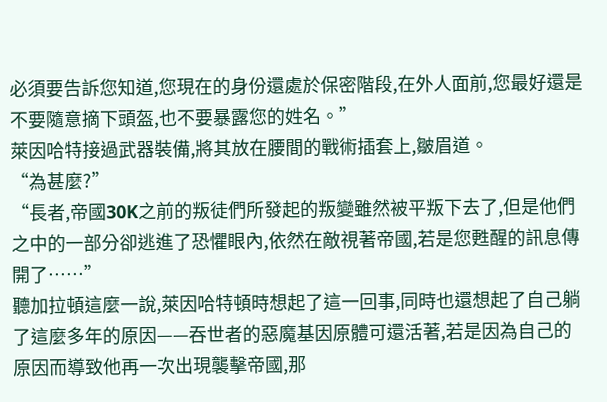必須要告訴您知道,您現在的身份還處於保密階段,在外人面前,您最好還是不要隨意摘下頭盔,也不要暴露您的姓名。”
萊因哈特接過武器裝備,將其放在腰間的戰術插套上,皺眉道。
“為甚麼?”
“長者,帝國30K之前的叛徒們所發起的叛變雖然被平叛下去了,但是他們之中的一部分卻逃進了恐懼眼內,依然在敵視著帝國,若是您甦醒的訊息傳開了……”
聽加拉頓這麼一說,萊因哈特頓時想起了這一回事,同時也還想起了自己躺了這麼多年的原因——吞世者的惡魔基因原體可還活著,若是因為自己的原因而導致他再一次出現襲擊帝國,那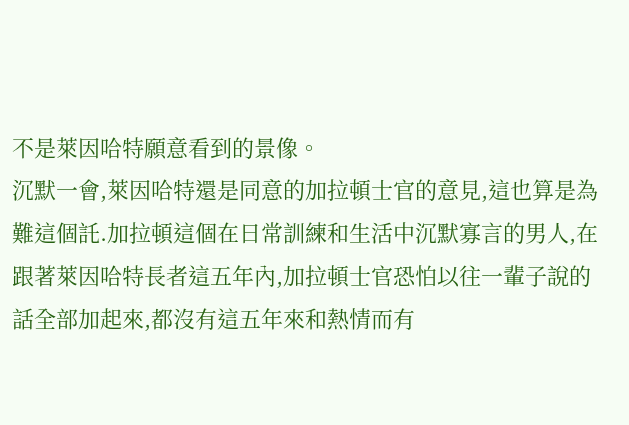不是萊因哈特願意看到的景像。
沉默一會,萊因哈特還是同意的加拉頓士官的意見,這也算是為難這個託.加拉頓這個在日常訓練和生活中沉默寡言的男人,在跟著萊因哈特長者這五年內,加拉頓士官恐怕以往一輩子說的話全部加起來,都沒有這五年來和熱情而有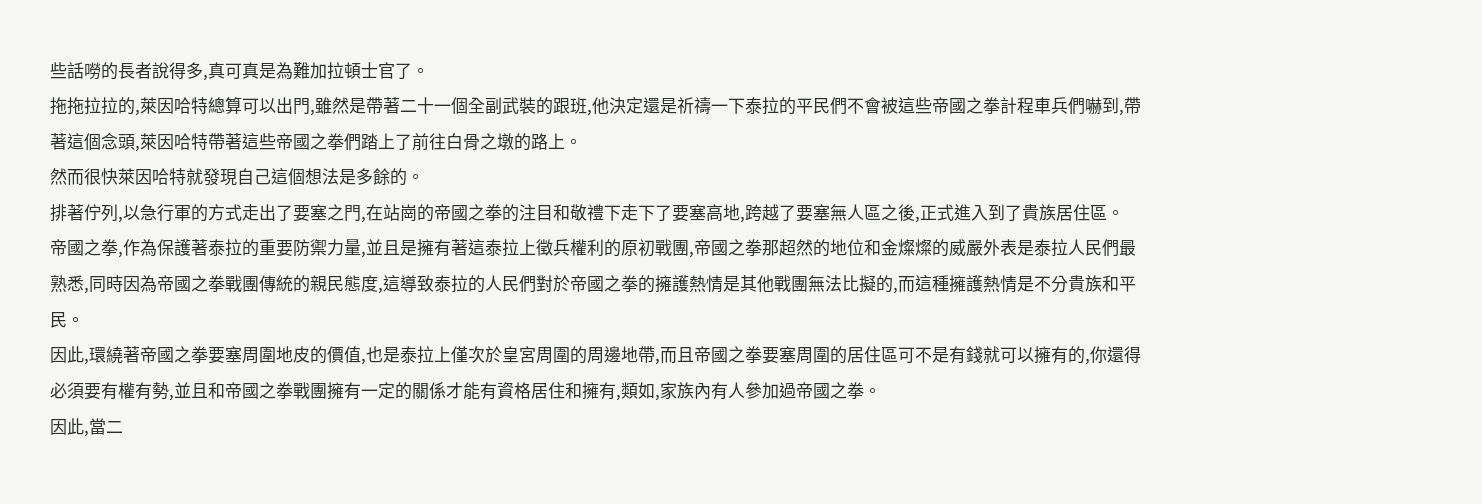些話嘮的長者說得多,真可真是為難加拉頓士官了。
拖拖拉拉的,萊因哈特總算可以出門,雖然是帶著二十一個全副武裝的跟班,他決定還是祈禱一下泰拉的平民們不會被這些帝國之拳計程車兵們嚇到,帶著這個念頭,萊因哈特帶著這些帝國之拳們踏上了前往白骨之墩的路上。
然而很快萊因哈特就發現自己這個想法是多餘的。
排著佇列,以急行軍的方式走出了要塞之門,在站崗的帝國之拳的注目和敬禮下走下了要塞高地,跨越了要塞無人區之後,正式進入到了貴族居住區。
帝國之拳,作為保護著泰拉的重要防禦力量,並且是擁有著這泰拉上徵兵權利的原初戰團,帝國之拳那超然的地位和金燦燦的威嚴外表是泰拉人民們最熟悉,同時因為帝國之拳戰團傳統的親民態度,這導致泰拉的人民們對於帝國之拳的擁護熱情是其他戰團無法比擬的,而這種擁護熱情是不分貴族和平民。
因此,環繞著帝國之拳要塞周圍地皮的價值,也是泰拉上僅次於皇宮周圍的周邊地帶,而且帝國之拳要塞周圍的居住區可不是有錢就可以擁有的,你還得必須要有權有勢,並且和帝國之拳戰團擁有一定的關係才能有資格居住和擁有,類如,家族內有人參加過帝國之拳。
因此,當二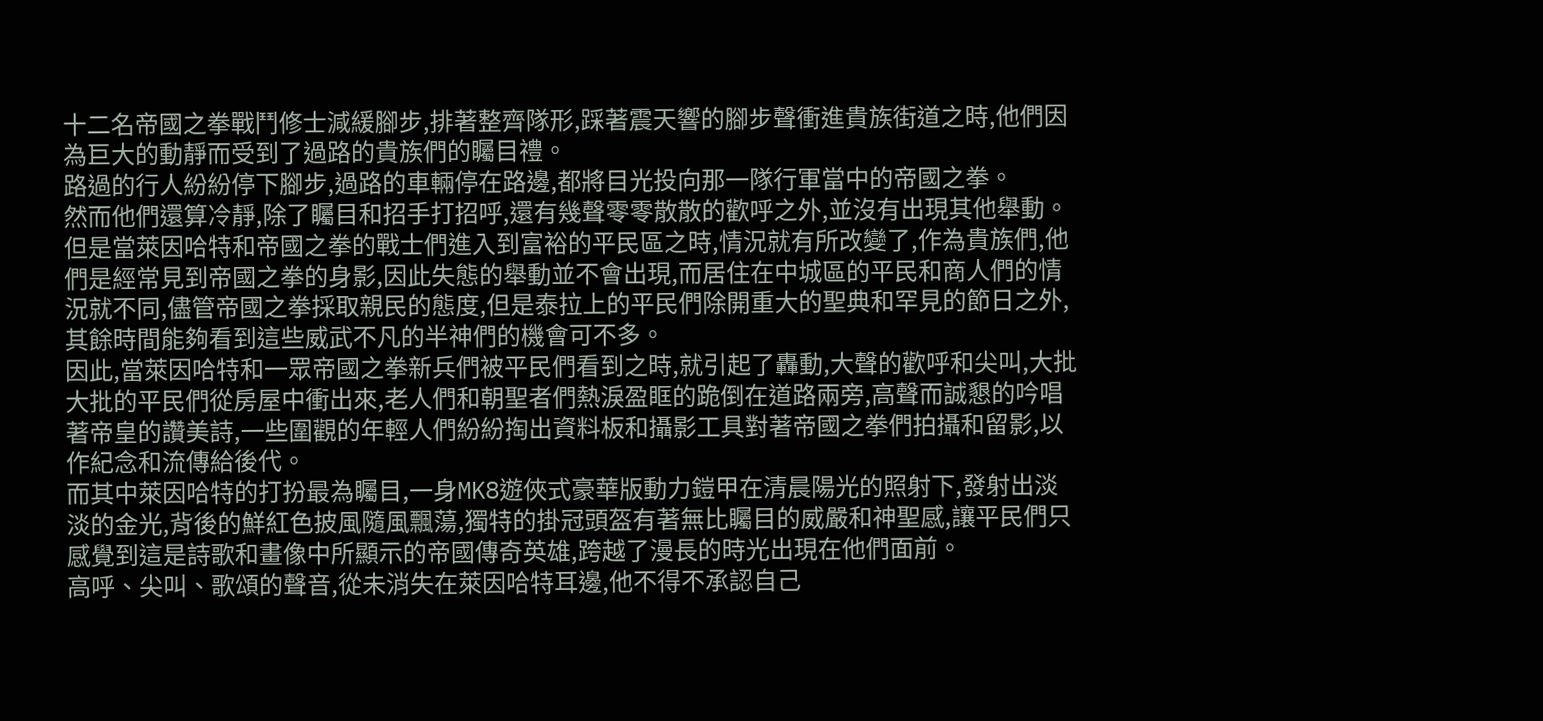十二名帝國之拳戰鬥修士減緩腳步,排著整齊隊形,踩著震天響的腳步聲衝進貴族街道之時,他們因為巨大的動靜而受到了過路的貴族們的矚目禮。
路過的行人紛紛停下腳步,過路的車輛停在路邊,都將目光投向那一隊行軍當中的帝國之拳。
然而他們還算冷靜,除了矚目和招手打招呼,還有幾聲零零散散的歡呼之外,並沒有出現其他舉動。
但是當萊因哈特和帝國之拳的戰士們進入到富裕的平民區之時,情況就有所改變了,作為貴族們,他們是經常見到帝國之拳的身影,因此失態的舉動並不會出現,而居住在中城區的平民和商人們的情況就不同,儘管帝國之拳採取親民的態度,但是泰拉上的平民們除開重大的聖典和罕見的節日之外,其餘時間能夠看到這些威武不凡的半神們的機會可不多。
因此,當萊因哈特和一眾帝國之拳新兵們被平民們看到之時,就引起了轟動,大聲的歡呼和尖叫,大批大批的平民們從房屋中衝出來,老人們和朝聖者們熱淚盈眶的跪倒在道路兩旁,高聲而誠懇的吟唱著帝皇的讚美詩,一些圍觀的年輕人們紛紛掏出資料板和攝影工具對著帝國之拳們拍攝和留影,以作紀念和流傳給後代。
而其中萊因哈特的打扮最為矚目,一身MK8遊俠式豪華版動力鎧甲在清晨陽光的照射下,發射出淡淡的金光,背後的鮮紅色披風隨風飄蕩,獨特的掛冠頭盔有著無比矚目的威嚴和神聖感,讓平民們只感覺到這是詩歌和畫像中所顯示的帝國傳奇英雄,跨越了漫長的時光出現在他們面前。
高呼、尖叫、歌頌的聲音,從未消失在萊因哈特耳邊,他不得不承認自己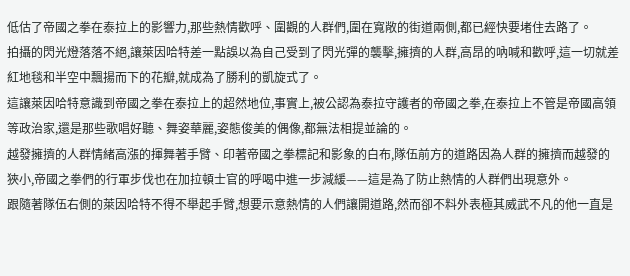低估了帝國之拳在泰拉上的影響力,那些熱情歡呼、圍觀的人群們,圍在寬敞的街道兩側,都已經快要堵住去路了。
拍攝的閃光燈落落不絕,讓萊因哈特差一點誤以為自己受到了閃光彈的襲擊,擁擠的人群,高昂的吶喊和歡呼,這一切就差紅地毯和半空中飄揚而下的花瓣,就成為了勝利的凱旋式了。
這讓萊因哈特意識到帝國之拳在泰拉上的超然地位,事實上,被公認為泰拉守護者的帝國之拳,在泰拉上不管是帝國高領等政治家,還是那些歌唱好聽、舞姿華麗,姿態俊美的偶像,都無法相提並論的。
越發擁擠的人群情緒高漲的揮舞著手臂、印著帝國之拳標記和影象的白布,隊伍前方的道路因為人群的擁擠而越發的狹小,帝國之拳們的行軍步伐也在加拉頓士官的呼喝中進一步減緩——這是為了防止熱情的人群們出現意外。
跟隨著隊伍右側的萊因哈特不得不舉起手臂,想要示意熱情的人們讓開道路,然而卻不料外表極其威武不凡的他一直是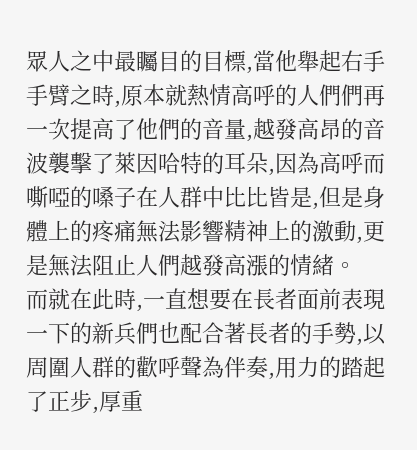眾人之中最矚目的目標,當他舉起右手手臂之時,原本就熱情高呼的人們們再一次提高了他們的音量,越發高昂的音波襲擊了萊因哈特的耳朵,因為高呼而嘶啞的嗓子在人群中比比皆是,但是身體上的疼痛無法影響精神上的激動,更是無法阻止人們越發高漲的情緒。
而就在此時,一直想要在長者面前表現一下的新兵們也配合著長者的手勢,以周圍人群的歡呼聲為伴奏,用力的踏起了正步,厚重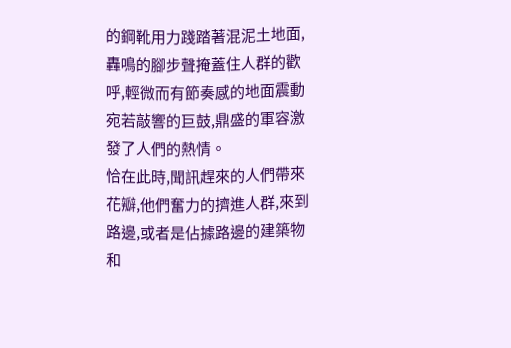的鋼靴用力踐踏著混泥土地面,轟鳴的腳步聲掩蓋住人群的歡呼,輕微而有節奏感的地面震動宛若敲響的巨鼓,鼎盛的軍容激發了人們的熱情。
恰在此時,聞訊趕來的人們帶來花瓣,他們奮力的擠進人群,來到路邊,或者是佔據路邊的建築物和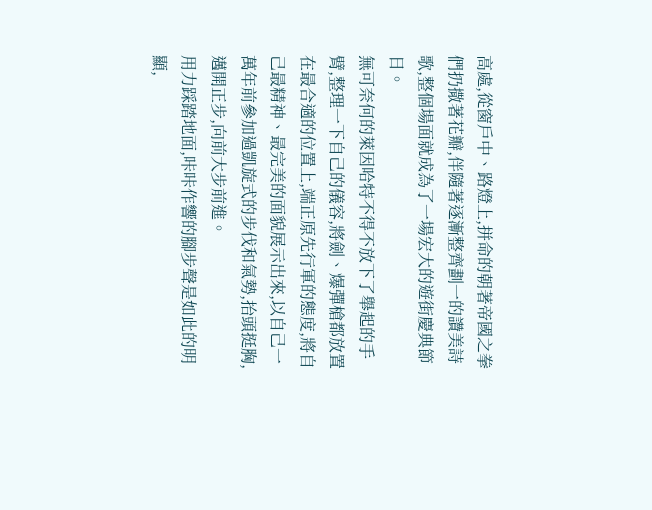高處,從窗戶中、路燈上,拼命的朝著帝國之拳們扔撒著花瓣,伴隨著逐漸整齊劃一的讚美詩歌,整個場面就成為了一場宏大的遊街慶典節日。
無可奈何的萊因哈特不得不放下了舉起的手臂,整理一下自己的儀容,將劍、爆彈槍都放置在最合適的位置上,端正原先行軍的態度,將自己最精神、最完美的面貌展示出來,以自己一萬年前參加過凱旋式的步伐和氣勢,抬頭挺胸,邁開正步,向前大步前進。
用力踩踏地面,咔咔作響的腳步聲是如此的明顯,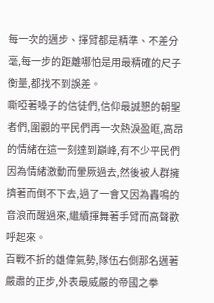每一次的邁步、揮臂都是精準、不差分毫,每一步的距離哪怕是用最精確的尺子衡量,都找不到誤差。
嘶啞著嗓子的信徒們,信仰最誠懇的朝聖者們,圍觀的平民們再一次熱淚盈眶,高昂的情緒在這一刻達到巔峰,有不少平民們因為情緒激動而暈厥過去,然後被人群擁擠著而倒不下去,過了一會又因為轟鳴的音浪而醒過來,繼續揮舞著手臂而高聲歡呼起來。
百戰不折的雄偉氣勢,隊伍右側那名邁著嚴肅的正步,外表最威嚴的帝國之拳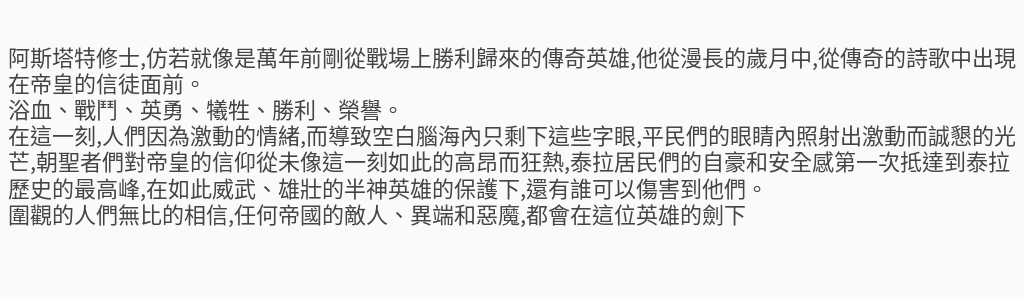阿斯塔特修士,仿若就像是萬年前剛從戰場上勝利歸來的傳奇英雄,他從漫長的歲月中,從傳奇的詩歌中出現在帝皇的信徒面前。
浴血、戰鬥、英勇、犧牲、勝利、榮譽。
在這一刻,人們因為激動的情緒,而導致空白腦海內只剩下這些字眼,平民們的眼睛內照射出激動而誠懇的光芒,朝聖者們對帝皇的信仰從未像這一刻如此的高昂而狂熱,泰拉居民們的自豪和安全感第一次抵達到泰拉歷史的最高峰,在如此威武、雄壯的半神英雄的保護下,還有誰可以傷害到他們。
圍觀的人們無比的相信,任何帝國的敵人、異端和惡魔,都會在這位英雄的劍下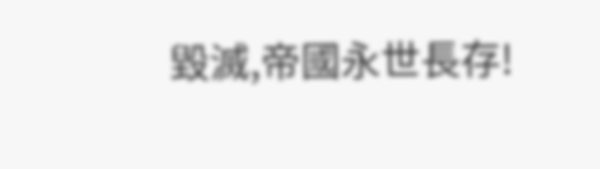毀滅,帝國永世長存!